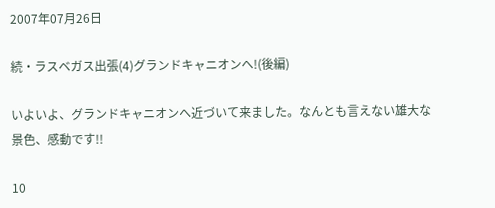2007年07月26日

続・ラスベガス出張(4)グランドキャニオンへ!(後編)

いよいよ、グランドキャニオンへ近づいて来ました。なんとも言えない雄大な景色、感動です!!

10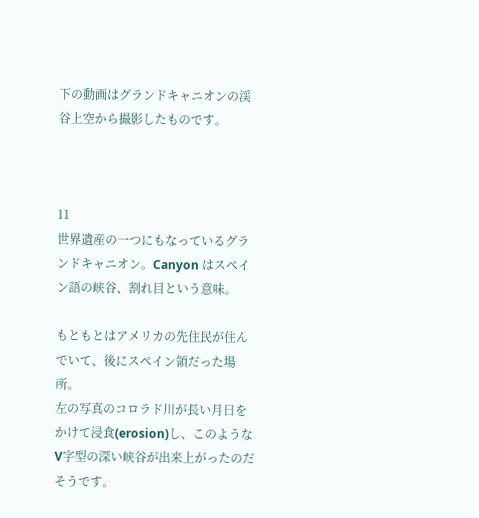下の動画はグランドキャニオンの渓谷上空から撮影したものです。



11
世界遺産の一つにもなっているグランドキャニオン。Canyon はスペイン語の峡谷、割れ目という意味。

もともとはアメリカの先住民が住んでいて、後にスペイン領だった場所。
左の写真のコロラド川が長い月日をかけて浸食(erosion)し、このようなV字型の深い峡谷が出来上がったのだそうです。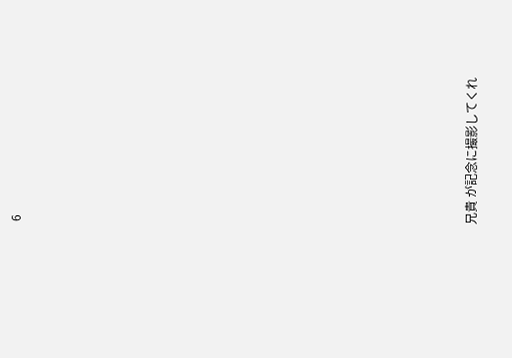6
















兄貴 が記念に撮影してくれ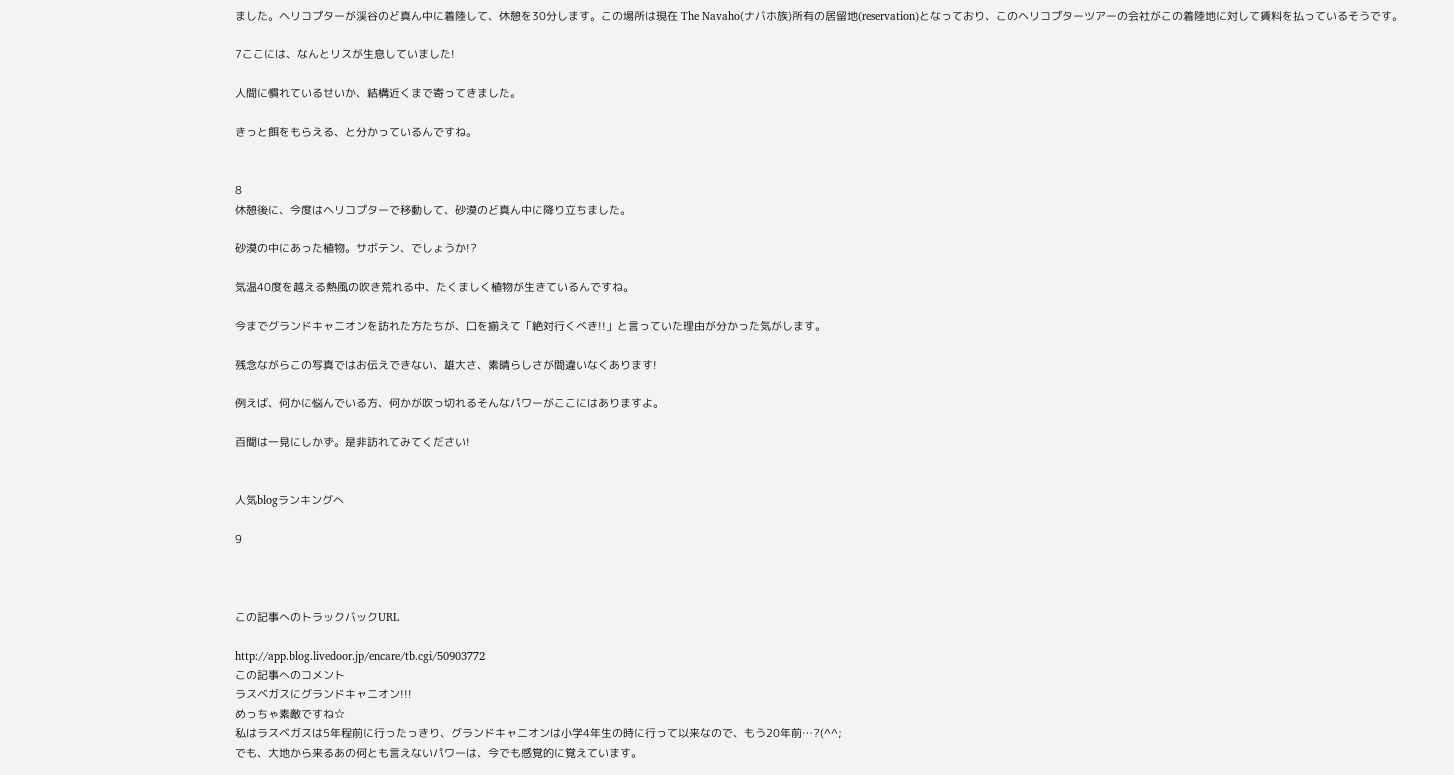ました。ヘリコプターが渓谷のど真ん中に着陸して、休憩を30分します。この場所は現在 The Navaho(ナバホ族)所有の居留地(reservation)となっており、このヘリコプターツアーの会社がこの着陸地に対して賃料を払っているそうです。

7ここには、なんとリスが生息していました!

人間に慣れているせいか、結構近くまで寄ってきました。

きっと餌をもらえる、と分かっているんですね。


8
休憩後に、今度はヘリコプターで移動して、砂漠のど真ん中に降り立ちました。

砂漠の中にあった植物。サボテン、でしょうか!?

気温40度を越える熱風の吹き荒れる中、たくましく植物が生きているんですね。

今までグランドキャニオンを訪れた方たちが、口を揃えて「絶対行くべき!!」と言っていた理由が分かった気がします。

残念ながらこの写真ではお伝えできない、雄大さ、素晴らしさが間違いなくあります!

例えば、何かに悩んでいる方、何かが吹っ切れるそんなパワーがここにはありますよ。

百聞は一見にしかず。是非訪れてみてください!


人気blogランキングへ

9



この記事へのトラックバックURL

http://app.blog.livedoor.jp/encare/tb.cgi/50903772
この記事へのコメント
ラスベガスにグランドキャニオン!!!
めっちゃ素敵ですね☆
私はラスベガスは5年程前に行ったっきり、グランドキャニオンは小学4年生の時に行って以来なので、もう20年前…?(^^;
でも、大地から来るあの何とも言えないパワーは、今でも感覚的に覚えています。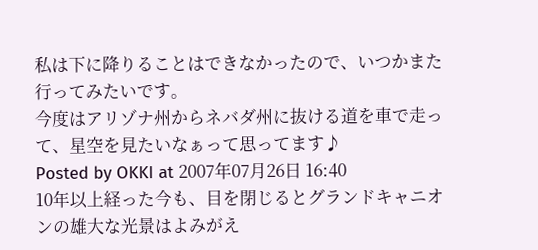私は下に降りることはできなかったので、いつかまた行ってみたいです。
今度はアリゾナ州からネバダ州に抜ける道を車で走って、星空を見たいなぁって思ってます♪
Posted by OKKI at 2007年07月26日 16:40
10年以上経った今も、目を閉じるとグランドキャニオンの雄大な光景はよみがえ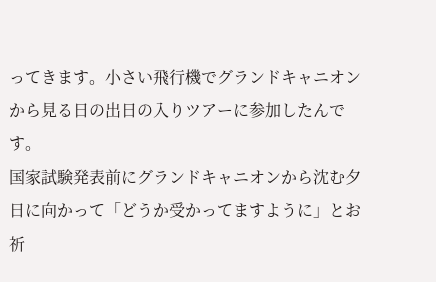ってきます。小さい飛行機でグランドキャニオンから見る日の出日の入りツアーに参加したんです。
国家試験発表前にグランドキャニオンから沈む夕日に向かって「どうか受かってますように」とお祈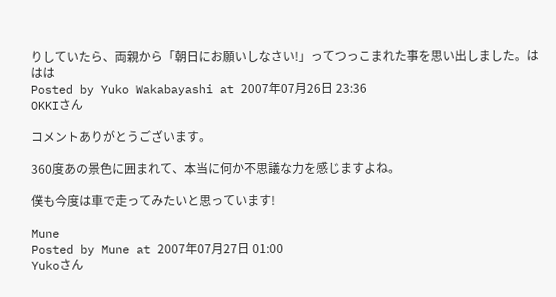りしていたら、両親から「朝日にお願いしなさい!」ってつっこまれた事を思い出しました。ははは
Posted by Yuko Wakabayashi at 2007年07月26日 23:36
OKKIさん

コメントありがとうございます。

360度あの景色に囲まれて、本当に何か不思議な力を感じますよね。

僕も今度は車で走ってみたいと思っています!

Mune
Posted by Mune at 2007年07月27日 01:00
Yukoさん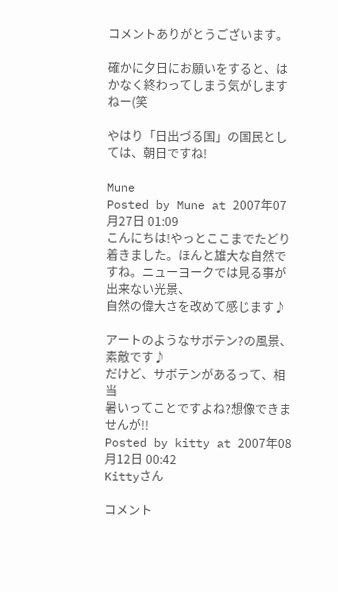コメントありがとうございます。

確かに夕日にお願いをすると、はかなく終わってしまう気がしますねー(笑

やはり「日出づる国」の国民としては、朝日ですね!

Mune
Posted by Mune at 2007年07月27日 01:09
こんにちは!やっとここまでたどり着きました。ほんと雄大な自然ですね。ニューヨークでは見る事が出来ない光景、
自然の偉大さを改めて感じます♪

アートのようなサボテン?の風景、
素敵です♪
だけど、サボテンがあるって、相当
暑いってことですよね?想像できませんが!!
Posted by kitty at 2007年08月12日 00:42
Kittyさん

コメント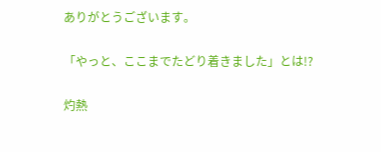ありがとうございます。

「やっと、ここまでたどり着きました」とは!?

灼熱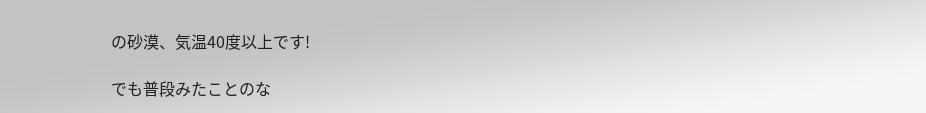の砂漠、気温40度以上です!

でも普段みたことのな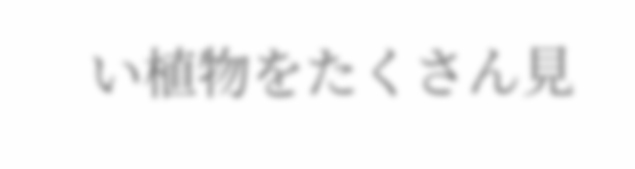い植物をたくさん見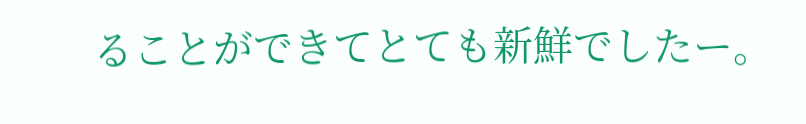ることができてとても新鮮でしたー。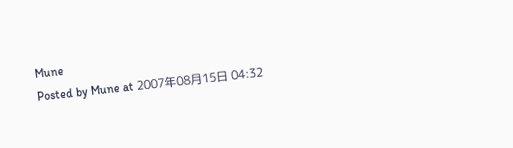Mune
Posted by Mune at 2007年08月15日 04:32